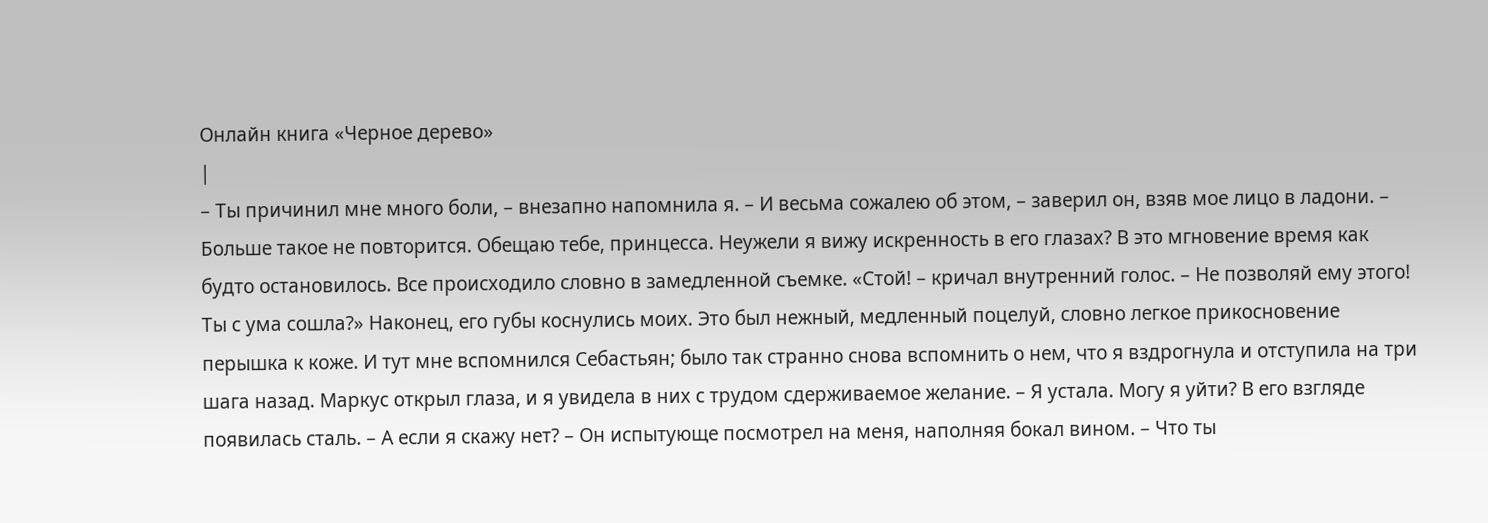Онлайн книга «Черное дерево»
|
– Ты причинил мне много боли, – внезапно напомнила я. – И весьма сожалею об этом, – заверил он, взяв мое лицо в ладони. – Больше такое не повторится. Обещаю тебе, принцесса. Неужели я вижу искренность в его глазах? В это мгновение время как будто остановилось. Все происходило словно в замедленной съемке. «Стой! – кричал внутренний голос. – Не позволяй ему этого! Ты с ума сошла?» Наконец, его губы коснулись моих. Это был нежный, медленный поцелуй, словно легкое прикосновение перышка к коже. И тут мне вспомнился Себастьян; было так странно снова вспомнить о нем, что я вздрогнула и отступила на три шага назад. Маркус открыл глаза, и я увидела в них с трудом сдерживаемое желание. – Я устала. Могу я уйти? В его взгляде появилась сталь. – А если я скажу нет? – Он испытующе посмотрел на меня, наполняя бокал вином. – Что ты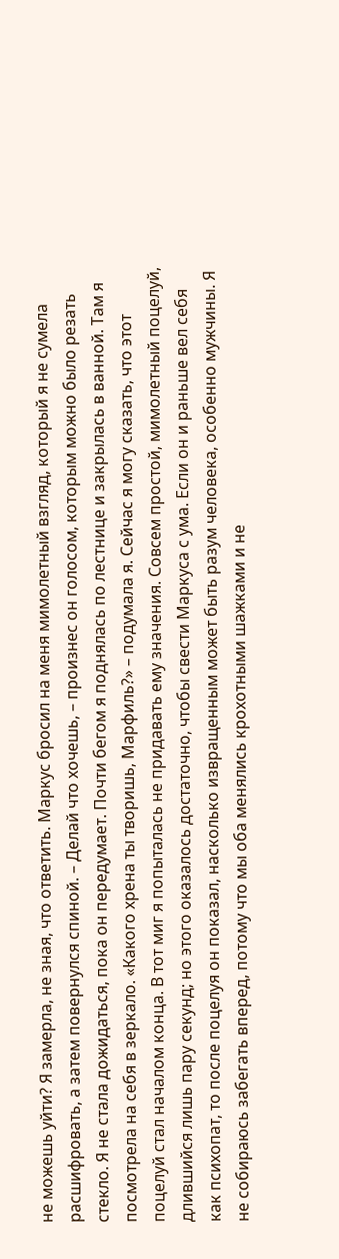не можешь уйти? Я замерла, не зная, что ответить. Маркус бросил на меня мимолетный взгляд, который я не сумела расшифровать, а затем повернулся спиной. – Делай что хочешь, – произнес он голосом, которым можно было резать стекло. Я не стала дожидаться, пока он передумает. Почти бегом я поднялась по лестнице и закрылась в ванной. Там я посмотрела на себя в зеркало. «Какого хрена ты творишь, Марфиль?» – подумала я. Сейчас я могу сказать, что этот поцелуй стал началом конца. В тот миг я попыталась не придавать ему значения. Совсем простой, мимолетный поцелуй, длившийся лишь пару секунд; но этого оказалось достаточно, чтобы свести Маркуса с ума. Если он и раньше вел себя как психопат, то после поцелуя он показал, насколько извращенным может быть разум человека, особенно мужчины. Я не собираюсь забегать вперед, потому что мы оба менялись крохотными шажками и не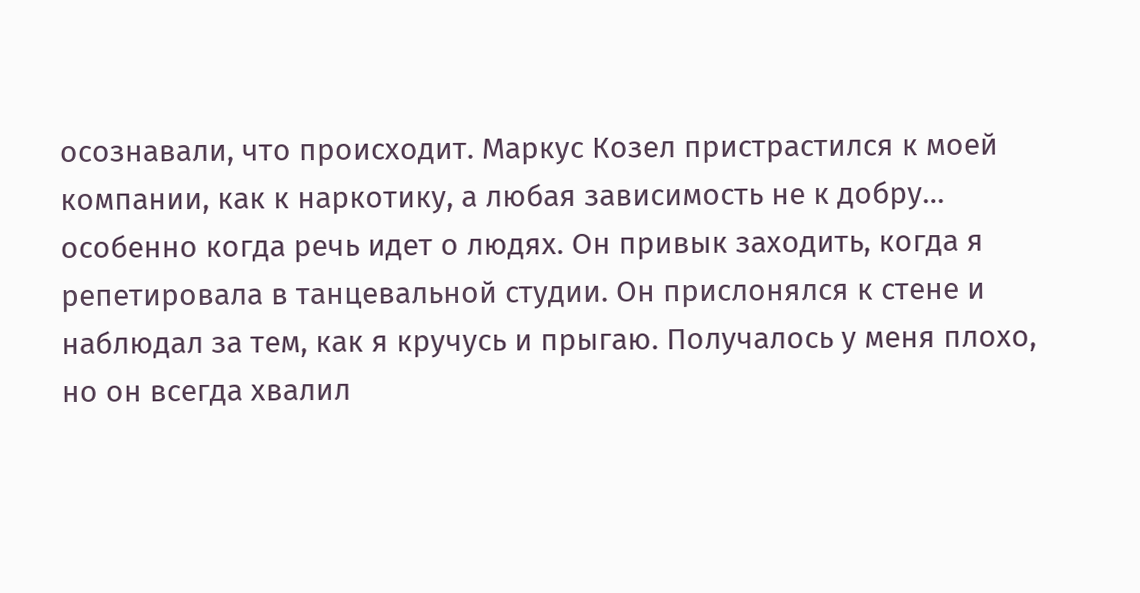осознавали, что происходит. Маркус Козел пристрастился к моей компании, как к наркотику, а любая зависимость не к добру… особенно когда речь идет о людях. Он привык заходить, когда я репетировала в танцевальной студии. Он прислонялся к стене и наблюдал за тем, как я кручусь и прыгаю. Получалось у меня плохо, но он всегда хвалил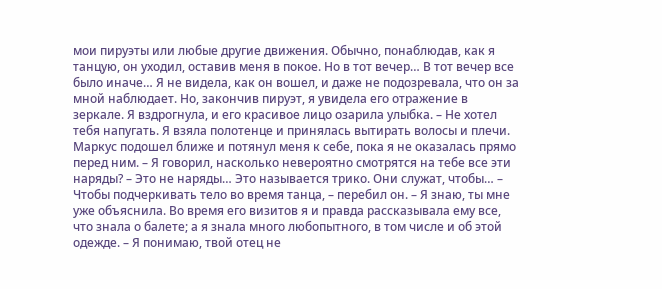мои пируэты или любые другие движения. Обычно, понаблюдав, как я танцую, он уходил, оставив меня в покое. Но в тот вечер… В тот вечер все было иначе… Я не видела, как он вошел, и даже не подозревала, что он за мной наблюдает. Но, закончив пируэт, я увидела его отражение в зеркале. Я вздрогнула, и его красивое лицо озарила улыбка. – Не хотел тебя напугать. Я взяла полотенце и принялась вытирать волосы и плечи. Маркус подошел ближе и потянул меня к себе, пока я не оказалась прямо перед ним. – Я говорил, насколько невероятно смотрятся на тебе все эти наряды? – Это не наряды… Это называется трико. Они служат, чтобы… – Чтобы подчеркивать тело во время танца, – перебил он. – Я знаю, ты мне уже объяснила. Во время его визитов я и правда рассказывала ему все, что знала о балете; а я знала много любопытного, в том числе и об этой одежде. – Я понимаю, твой отец не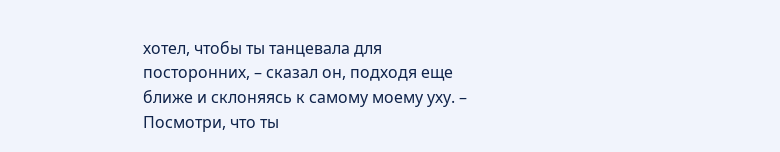хотел, чтобы ты танцевала для посторонних, – сказал он, подходя еще ближе и склоняясь к самому моему уху. – Посмотри, что ты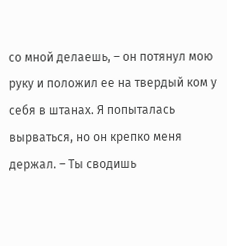со мной делаешь, – он потянул мою руку и положил ее на твердый ком у себя в штанах. Я попыталась вырваться, но он крепко меня держал. – Ты сводишь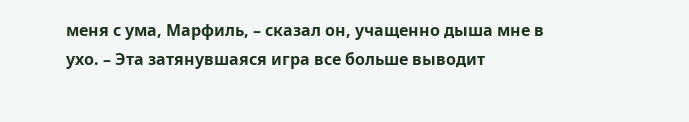меня с ума, Марфиль, – сказал он, учащенно дыша мне в ухо. – Эта затянувшаяся игра все больше выводит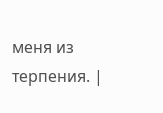меня из терпения. |